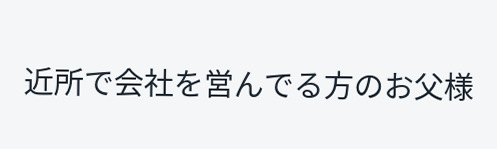近所で会社を営んでる方のお父様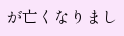が亡くなりまし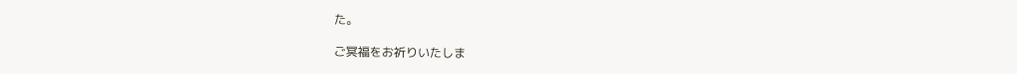た。

ご冥福をお祈りいたしま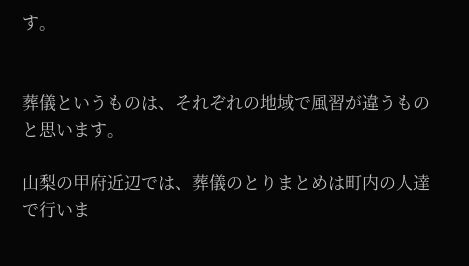す。


葬儀というものは、それぞれの地域で風習が違うものと思います。

山梨の甲府近辺では、葬儀のとりまとめは町内の人達で行いま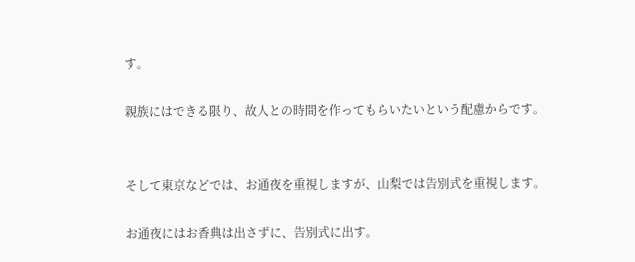す。

親族にはできる限り、故人との時間を作ってもらいたいという配慮からです。


そして東京などでは、お通夜を重視しますが、山梨では告別式を重視します。

お通夜にはお香典は出さずに、告別式に出す。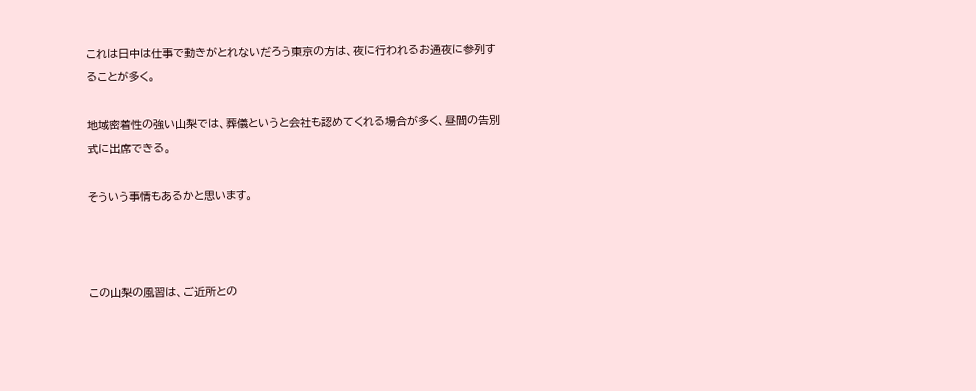これは日中は仕事で動きがとれないだろう東京の方は、夜に行われるお通夜に参列することが多く。

地域密着性の強い山梨では、葬儀というと会社も認めてくれる場合が多く、昼間の告別式に出席できる。

そういう事情もあるかと思います。



この山梨の風習は、ご近所との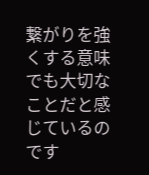繋がりを強くする意味でも大切なことだと感じているのです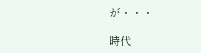が・・・

時代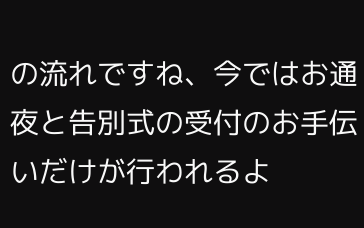の流れですね、今ではお通夜と告別式の受付のお手伝いだけが行われるよ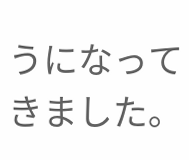うになってきました。